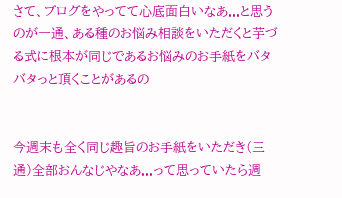さて、ブログをやってて心底面白いなあ...と思うのが一通、ある種のお悩み相談をいただくと芋づる式に根本が同じであるお悩みのお手紙をバタバタっと頂くことがあるの


今週末も全く同じ趣旨のお手紙をいただき(三通)全部おんなじやなあ...って思っていたら週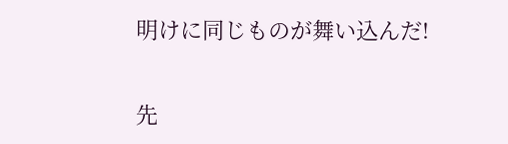明けに同じものが舞い込んだ!


先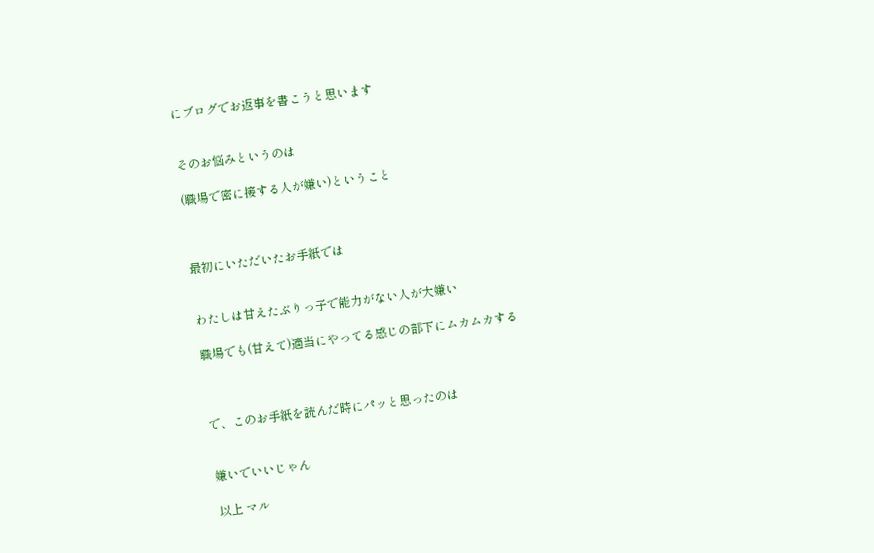にブログでお返事を書こうと思います


そのお悩みというのは

(職場で密に接する人が嫌い)ということ



最初にいただいたお手紙では


わたしは甘えたぶりっ子で能力がない人が大嫌い

職場でも(甘えて)適当にやってる感じの部下にムカムカする



で、このお手紙を読んだ時にパッと思ったのは


嫌いでいいじゃん

以上 マル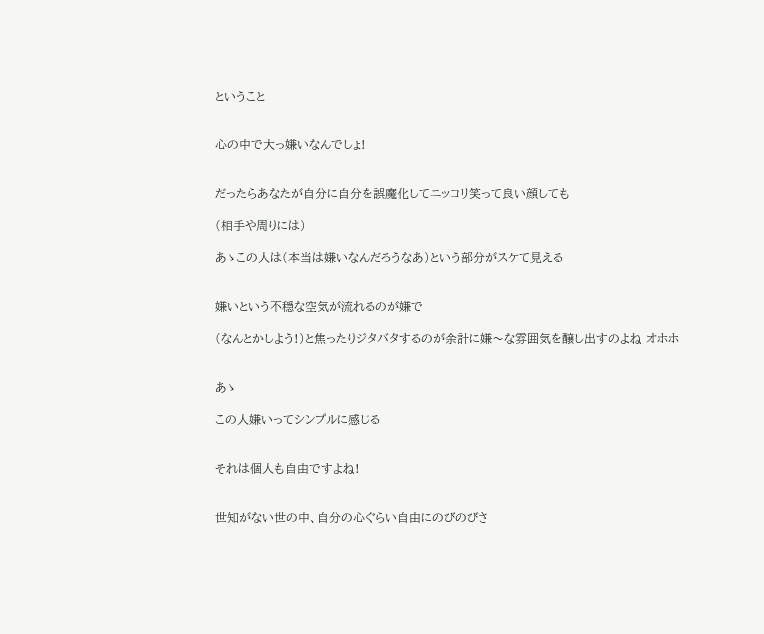ということ


心の中で大っ嫌いなんでしょ!


だったらあなたが自分に自分を誤魔化してニッコリ笑って良い顔しても

(相手や周りには)

あゝこの人は(本当は嫌いなんだろうなあ)という部分がスケて見える


嫌いという不穏な空気が流れるのが嫌で

(なんとかしよう!)と焦ったりジタバタするのが余計に嫌〜な雰囲気を醸し出すのよね オホホ


あゝ

この人嫌いってシンプルに感じる


それは個人も自由ですよね!


世知がない世の中、自分の心ぐらい自由にのびのびさ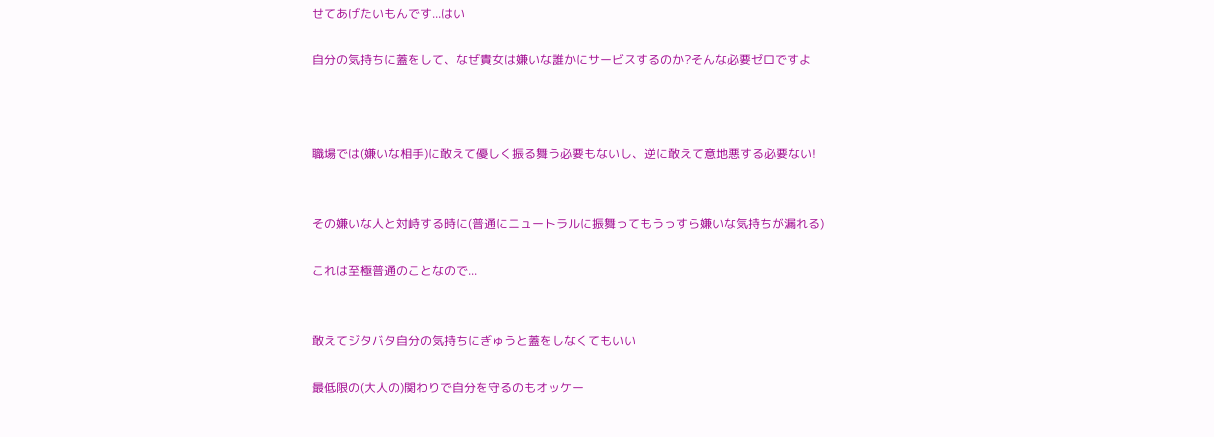せてあげたいもんです...はい

自分の気持ちに蓋をして、なぜ貴女は嫌いな誰かにサービスするのか?そんな必要ゼロですよ



職場では(嫌いな相手)に敢えて優しく振る舞う必要もないし、逆に敢えて意地悪する必要ない!


その嫌いな人と対峙する時に(普通にニュートラルに振舞ってもうっすら嫌いな気持ちが漏れる)

これは至極普通のことなので...


敢えてジタバタ自分の気持ちにぎゅうと蓋をしなくてもいい

最低限の(大人の)関わりで自分を守るのもオッケー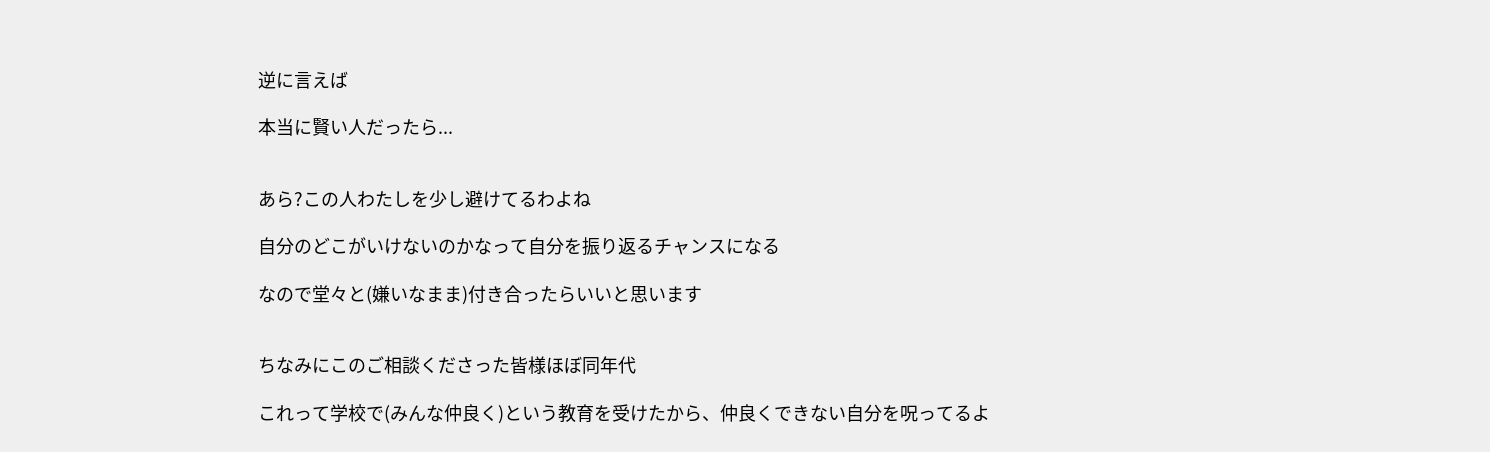逆に言えば

本当に賢い人だったら...


あら?この人わたしを少し避けてるわよね

自分のどこがいけないのかなって自分を振り返るチャンスになる

なので堂々と(嫌いなまま)付き合ったらいいと思います


ちなみにこのご相談くださった皆様ほぼ同年代

これって学校で(みんな仲良く)という教育を受けたから、仲良くできない自分を呪ってるよ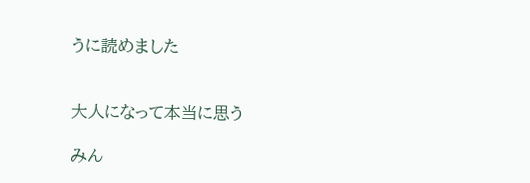うに読めました


大人になって本当に思う

みん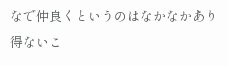なで仲良くというのはなかなかあり得ないこ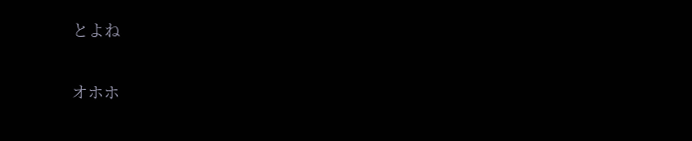とよね


オホホ